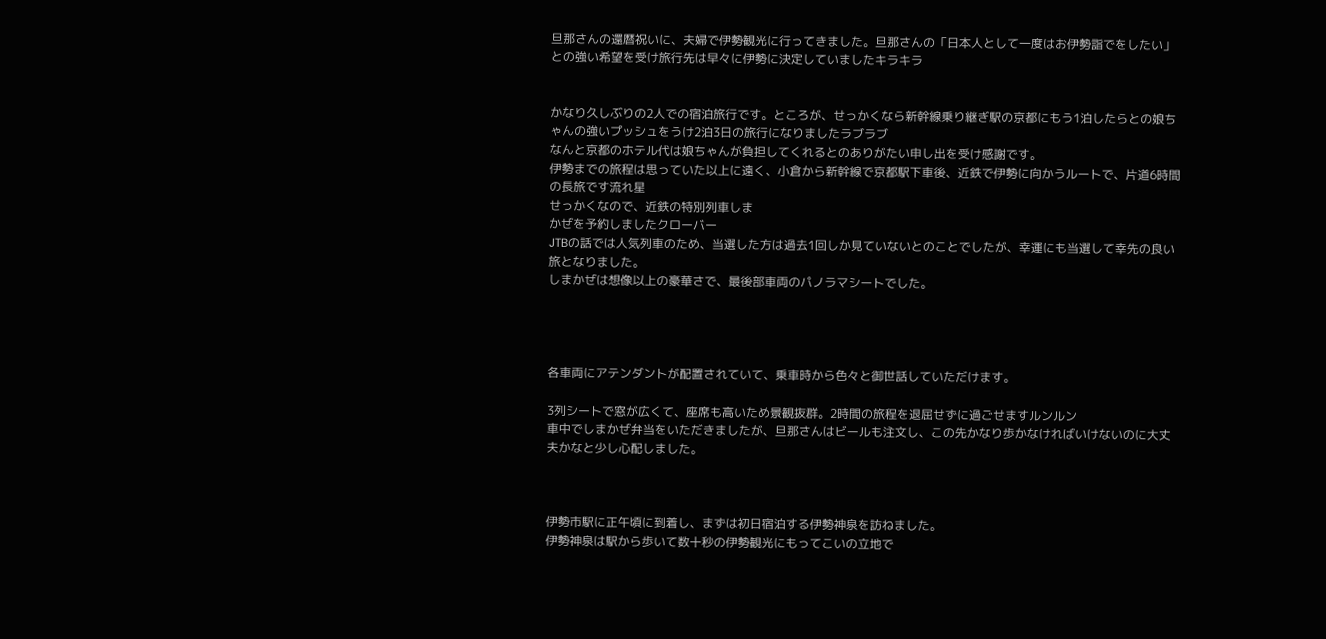旦那さんの還暦祝いに、夫婦で伊勢観光に行ってきました。旦那さんの「日本人として一度はお伊勢詣でをしたい」との強い希望を受け旅行先は早々に伊勢に決定していましたキラキラ


かなり久しぶりの2人での宿泊旅行です。ところが、せっかくなら新幹線乗り継ぎ駅の京都にもう1泊したらとの娘ちゃんの強いプッシュをうけ2泊3日の旅行になりましたラブラブ
なんと京都のホテル代は娘ちゃんが負担してくれるとのありがたい申し出を受け感謝です。
伊勢までの旅程は思っていた以上に遠く、小倉から新幹線で京都駅下車後、近鉄で伊勢に向かうルートで、片道6時間の長旅です流れ星
せっかくなので、近鉄の特別列車しま
かぜを予約しましたクローバー
JTBの話では人気列車のため、当選した方は過去1回しか見ていないとのことでしたが、幸運にも当選して幸先の良い旅となりました。
しまかぜは想像以上の豪華さで、最後部車両のパノラマシートでした。




各車両にアテンダントが配置されていて、乗車時から色々と御世話していただけます。

3列シートで窓が広くて、座席も高いため景観抜群。2時間の旅程を退屈せずに過ごせますルンルン
車中でしまかぜ弁当をいただきましたが、旦那さんはビールも注文し、この先かなり歩かなければいけないのに大丈夫かなと少し心配しました。



伊勢市駅に正午頃に到着し、まずは初日宿泊する伊勢神泉を訪ねました。
伊勢神泉は駅から歩いて数十秒の伊勢観光にもってこいの立地で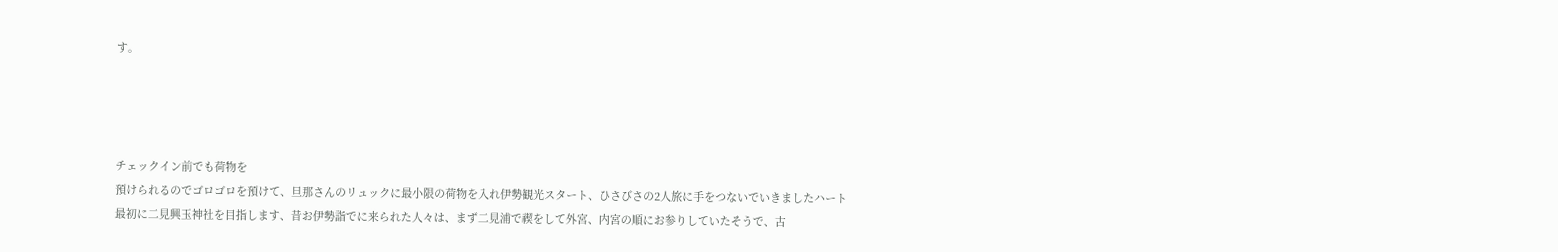す。




チェックイン前でも荷物を
預けられるのでゴロゴロを預けて、旦那さんのリュックに最小限の荷物を入れ伊勢観光スタート、ひさびさの2人旅に手をつないでいきましたハート
最初に二見興玉神社を目指します、昔お伊勢詣でに来られた人々は、まず二見浦で禊をして外宮、内宮の順にお参りしていたそうで、古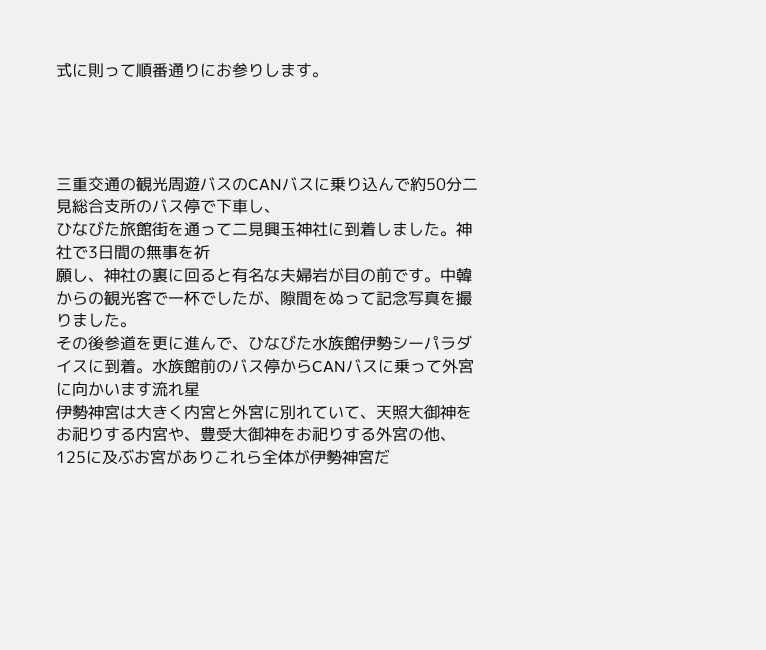式に則って順番通りにお参りします。




三重交通の観光周遊バスのCANバスに乗り込んで約50分二見総合支所のバス停で下車し、
ひなびた旅館街を通って二見興玉神社に到着しました。神社で3日間の無事を祈
願し、神社の裏に回ると有名な夫婦岩が目の前です。中韓からの観光客で一杯でしたが、隙間をぬって記念写真を撮りました。
その後参道を更に進んで、ひなびた水族館伊勢シーパラダイスに到着。水族館前のバス停からCANバスに乗って外宮に向かいます流れ星
伊勢神宮は大きく内宮と外宮に別れていて、天照大御神をお祀りする内宮や、豊受大御神をお祀りする外宮の他、125に及ぶお宮がありこれら全体が伊勢神宮だ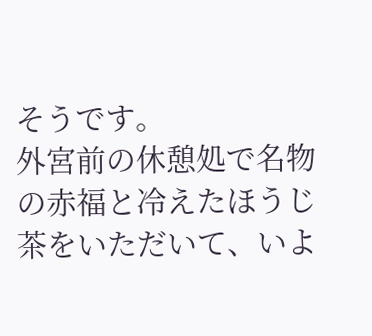そうです。
外宮前の休憩処で名物の赤福と冷えたほうじ茶をいただいて、いよ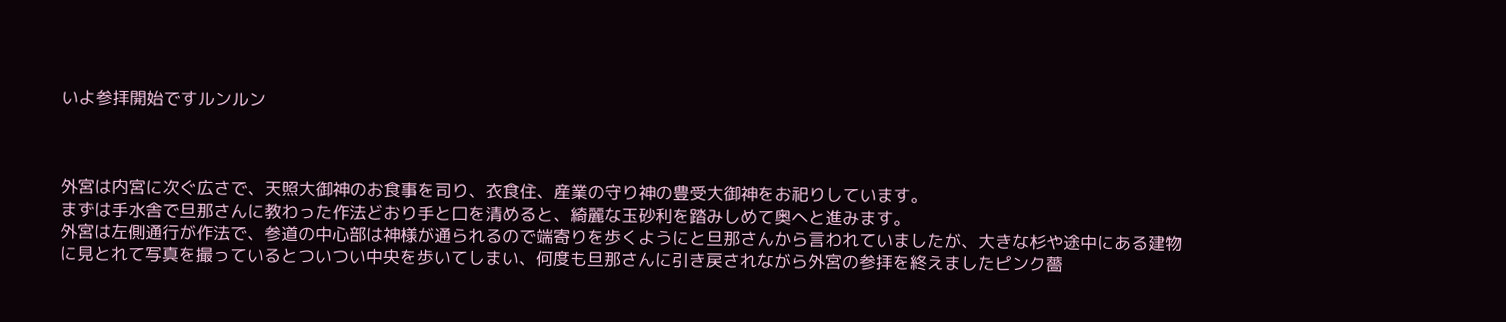いよ参拝開始ですルンルン



外宮は内宮に次ぐ広さで、天照大御神のお食事を司り、衣食住、産業の守り神の豊受大御神をお祀りしています。
まずは手水舎で旦那さんに教わった作法どおり手と口を清めると、綺麗な玉砂利を踏みしめて奥へと進みます。
外宮は左側通行が作法で、参道の中心部は神様が通られるので端寄りを歩くようにと旦那さんから言われていましたが、大きな杉や途中にある建物に見とれて写真を撮っているとついつい中央を歩いてしまい、何度も旦那さんに引き戻されながら外宮の参拝を終えましたピンク薔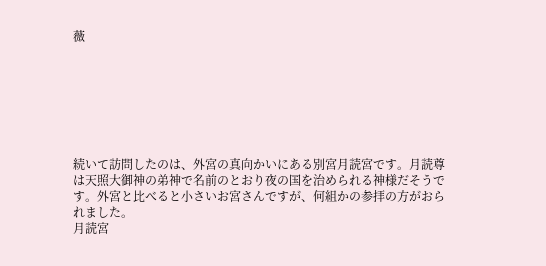薇







続いて訪問したのは、外宮の真向かいにある別宮月読宮です。月読尊は天照大御神の弟神で名前のとおり夜の国を治められる神様だそうです。外宮と比べると小さいお宮さんですが、何組かの参拝の方がおられました。
月読宮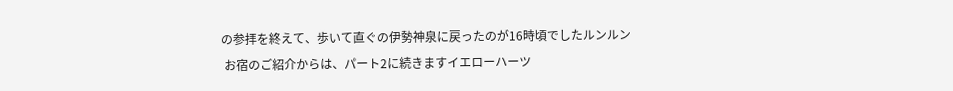の参拝を終えて、歩いて直ぐの伊勢神泉に戻ったのが16時頃でしたルンルン
 お宿のご紹介からは、パート2に続きますイエローハーツ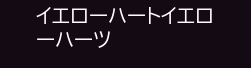イエローハートイエローハーツ